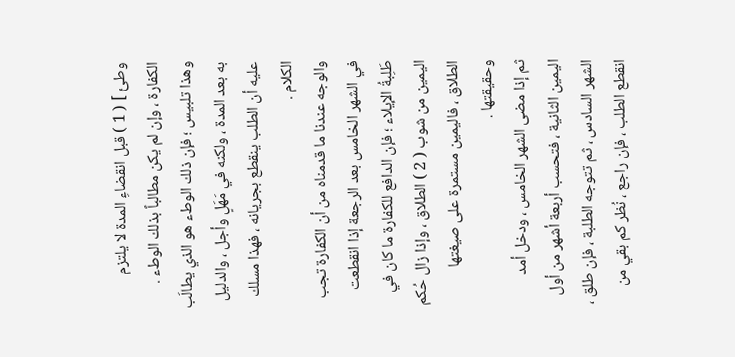وطئ ] ( 1 ) قبل انقضاءِ المدة لا يلتزم الكفارة ، وإن لم يكن مطالباً بذلك الوطء .
وهذا تلبيس ؛ فإن ذلك الوطء هو الذي يطالَب به بعد المدة ، ولكنه في مَهَلٍ وأجل ، والدليل عليه أن الطلب ينقطع بجريانه ، فهذا مسلك الكلام .
والوجه عندنا ما قدمناه من أن الكفارة تجب في الشهر الخامس بعد الرجعة إذا انقطعت طَلِبةُ الإيلاء ؛ فإن الدافع للكفارة ما كان في اليمين من شوب ( 2 ) الطلاق ، وإذا زال حُكم الطلاق ، فاليمين مستمرة على صيغتها وحقيقتها .
ثم إذا مضى الشهر الخامس ، ودخل أمد اليمين الثانية ، فتحسب أربعة أشهر من أول الشهر السادس ، ثم تتوجه الطلبة ، فإن طلق ، انقطع الطلب ، فإن راجع ، نُظر كم بقي من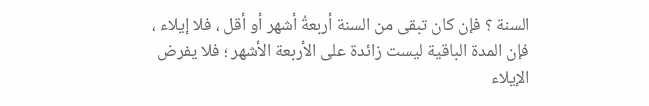السنة ؟ فإن كان تبقى من السنة أربعةُ أشهر أو أقل ، فلا إيلاء ، فإن المدة الباقية ليست زائدة على الأربعة الأشهر ؛ فلا يفرض الإيلاء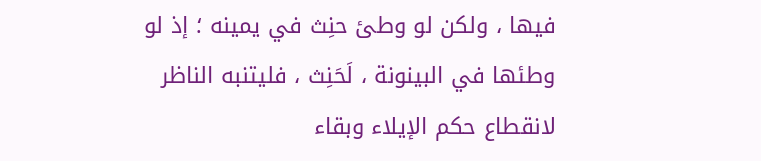فيها ، ولكن لو وطئ حنِث في يمينه ؛ إذ لو وطئها في البينونة ، لَحَنِث ، فليتنبه الناظر لانقطاع حكم الإيلاء وبقاء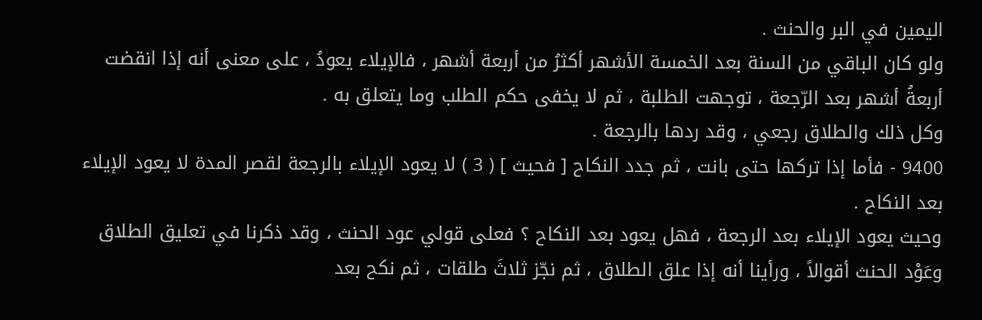اليمين في البر والحنث .
ولو كان الباقي من السنة بعد الخمسة الأشهر أكثرُ من أربعة أشهر ، فالإيلاء يعودُ ، على معنى أنه إذا انقضت أربعةُ أشهر بعد الرّجعة ، توجهت الطلبة ، ثم لا يخفى حكم الطلب وما يتعلق به .
وكل ذلك والطلاق رجعي ، وقد ردها بالرجعة .
9400 - فأما إذا تركها حتى بانت ، ثم جدد النكاح [ فحيث ] ( 3 ) لا يعود الإيلاء بالرجعة لقصر المدة لا يعود الإيلاء بعد النكاح .
وحيث يعود الإيلاء بعد الرجعة ، فهل يعود بعد النكاح ؟ فعلى قولي عود الحنث ، وقد ذكرنا في تعليق الطلاق وعَوْد الحنث أقوالاً ، ورأينا أنه إذا علق الطلاق ، ثم نجّز ثلاثَ طلقات ، ثم نكح بعد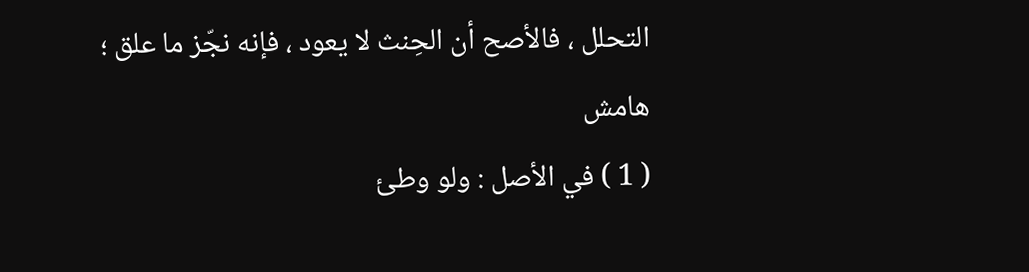التحلل ، فالأصح أن الحِنث لا يعود ، فإنه نجّز ما علق ؛
هامش
( 1 ) في الأصل : ولو وطئ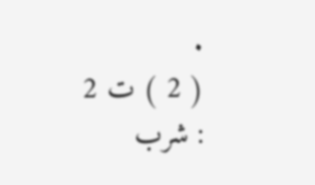.
( 2 ) ت 2 : شرب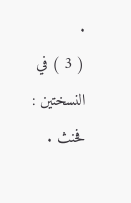.
( 3 ) في النسختين : فحنث .